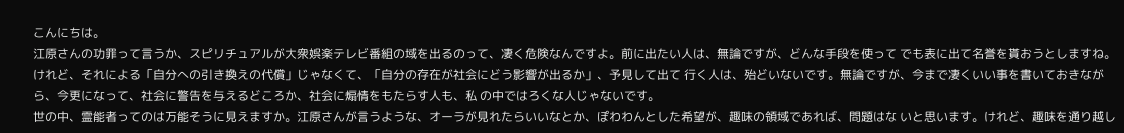こんにちは。
江原さんの功罪って言うか、スピリチュアルが大衆娯楽テレビ番組の域を出るのって、凄く危険なんですよ。前に出たい人は、無論ですが、どんな手段を使って でも表に出て名誉を貰おうとしますね。けれど、それによる「自分への引き換えの代償」じゃなくて、「自分の存在が社会にどう影響が出るか」、予見して出て 行く人は、殆どいないです。無論ですが、今まで凄くいい事を書いておきながら、今更になって、社会に警告を与えるどころか、社会に煽情をもたらす人も、私 の中ではろくな人じゃないです。
世の中、霊能者ってのは万能そうに見えますか。江原さんが言うような、オーラが見れたらいいなとか、ぽわわんとした希望が、趣味の領域であれば、問題はな いと思います。けれど、趣味を通り越し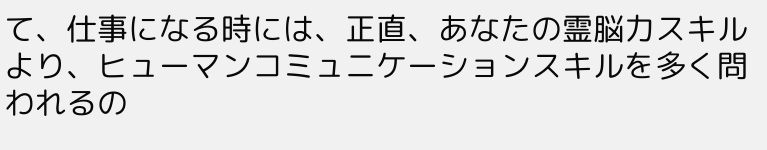て、仕事になる時には、正直、あなたの霊脳力スキルより、ヒューマンコミュニケーションスキルを多く問われるの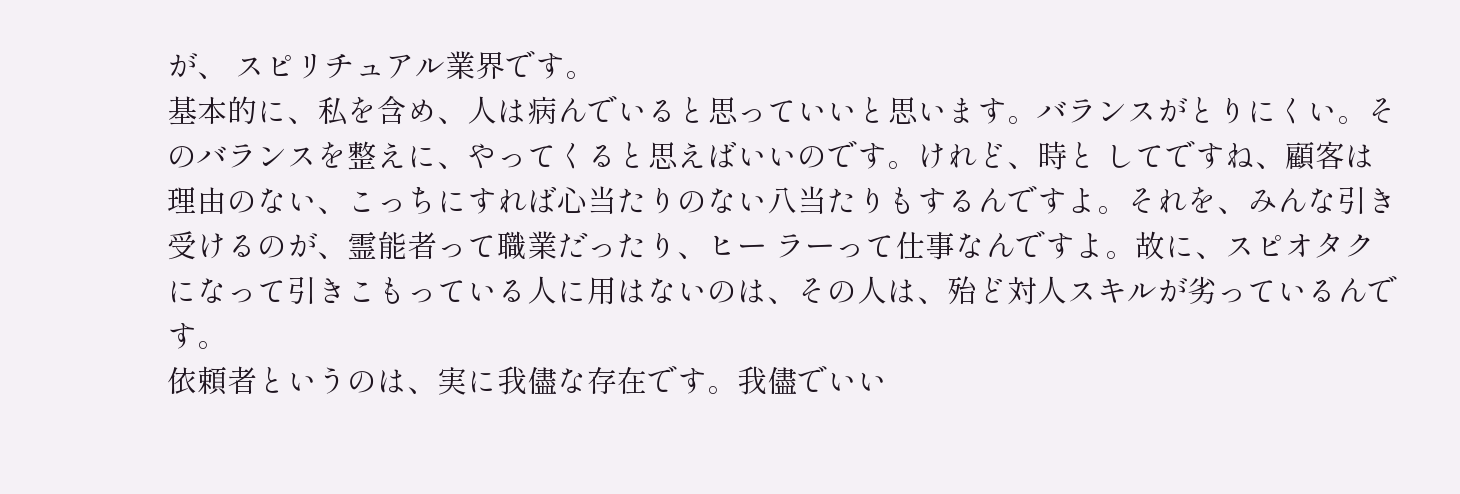が、 スピリチュアル業界です。
基本的に、私を含め、人は病んでいると思っていいと思います。バランスがとりにくい。そのバランスを整えに、やってくると思えばいいのです。けれど、時と してですね、顧客は理由のない、こっちにすれば心当たりのない八当たりもするんですよ。それを、みんな引き受けるのが、霊能者って職業だったり、ヒー ラーって仕事なんですよ。故に、スピオタクになって引きこもっている人に用はないのは、その人は、殆ど対人スキルが劣っているんです。
依頼者というのは、実に我儘な存在です。我儘でいい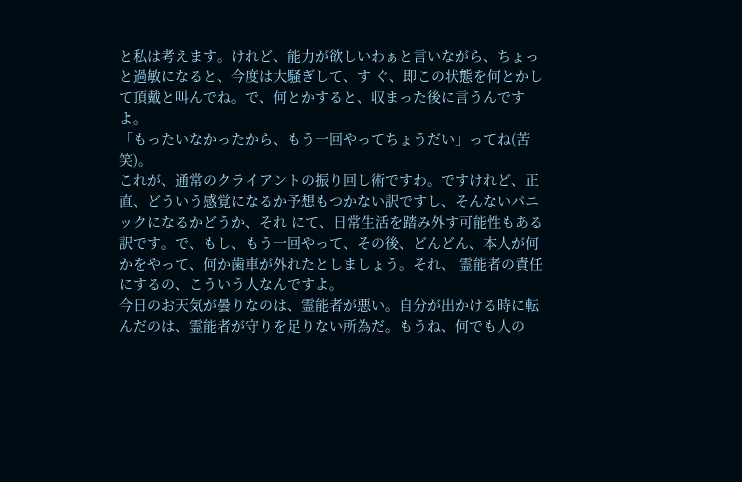と私は考えます。けれど、能力が欲しいわぁと言いながら、ちょっと過敏になると、今度は大騒ぎして、す ぐ、即この状態を何とかして頂戴と叫んでね。で、何とかすると、収まった後に言うんですよ。
「もったいなかったから、もう一回やってちょうだい」ってね(苦笑)。
これが、通常のクライアントの振り回し術ですわ。ですけれど、正直、どういう感覚になるか予想もつかない訳ですし、そんないパニックになるかどうか、それ にて、日常生活を踏み外す可能性もある訳です。で、もし、もう一回やって、その後、どんどん、本人が何かをやって、何か歯車が外れたとしましょう。それ、 霊能者の責任にするの、こういう人なんですよ。
今日のお天気が曇りなのは、霊能者が悪い。自分が出かける時に転んだのは、霊能者が守りを足りない所為だ。もうね、何でも人の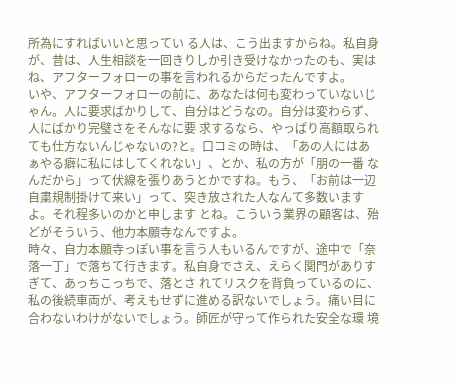所為にすればいいと思ってい る人は、こう出ますからね。私自身が、昔は、人生相談を一回きりしか引き受けなかったのも、実はね、アフターフォローの事を言われるからだったんですよ。
いや、アフターフォローの前に、あなたは何も変わっていないじゃん。人に要求ばかりして、自分はどうなの。自分は変わらず、人にばかり完璧さをそんなに要 求するなら、やっぱり高額取られても仕方ないんじゃないの?と。口コミの時は、「あの人にはあぁやる癖に私にはしてくれない」、とか、私の方が「朋の一番 なんだから」って伏線を張りあうとかですね。もう、「お前は一辺自粛規制掛けて来い」って、突き放された人なんて多数いますよ。それ程多いのかと申します とね。こういう業界の顧客は、殆どがそういう、他力本願寺なんですよ。
時々、自力本願寺っぽい事を言う人もいるんですが、途中で「奈落一丁」で落ちて行きます。私自身でさえ、えらく関門がありすぎて、あっちこっちで、落とさ れてリスクを背負っているのに、私の後続車両が、考えもせずに進める訳ないでしょう。痛い目に合わないわけがないでしょう。師匠が守って作られた安全な環 境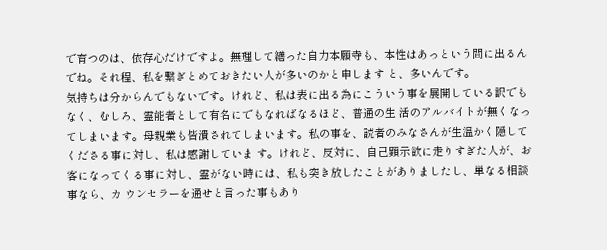で育つのは、依存心だけですよ。無理して繕った自力本願寺も、本性はあっという間に出るんでね。それ程、私を繋ぎとめておきたい人が多いのかと申します と、多いんです。
気持ちは分からんでもないです。けれど、私は表に出る為にこういう事を展開している訳でもなく、むしろ、霊能者として有名にでもなればなるほど、普通の生 活のアルバイトが無くなってしまいます。母親業も皆潰されてしまいます。私の事を、読者のみなさんが生温かく隠してくださる事に対し、私は感謝していま す。けれど、反対に、自己顕示欲に走りすぎた人が、お客になってくる事に対し、霊がない時には、私も突き放したことがありましたし、単なる相談事なら、カ ウンセラーを通せと言った事もあり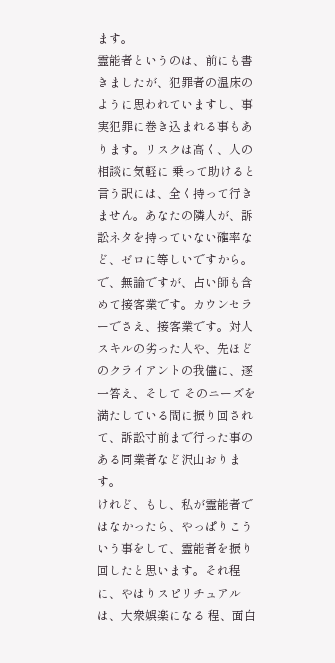ます。
霊能者というのは、前にも書きましたが、犯罪者の温床のように思われていますし、事実犯罪に巻き込まれる事もあります。リスクは高く、人の相談に気軽に 乗って助けると言う訳には、全く持って行きません。あなたの隣人が、訴訟ネタを持っていない確率など、ゼロに等しいですから。
で、無論ですが、占い師も含めて接客業です。カウンセラーでさえ、接客業です。対人スキルの劣った人や、先ほどのクライアントの我儘に、逐一答え、そして そのニーズを満たしている間に振り回されて、訴訟寸前まで行った事のある同業者など沢山おります。
けれど、もし、私が霊能者ではなかったら、やっぱりこういう事をして、霊能者を振り回したと思います。それ程に、やはりスピリチュアルは、大衆娯楽になる 程、面白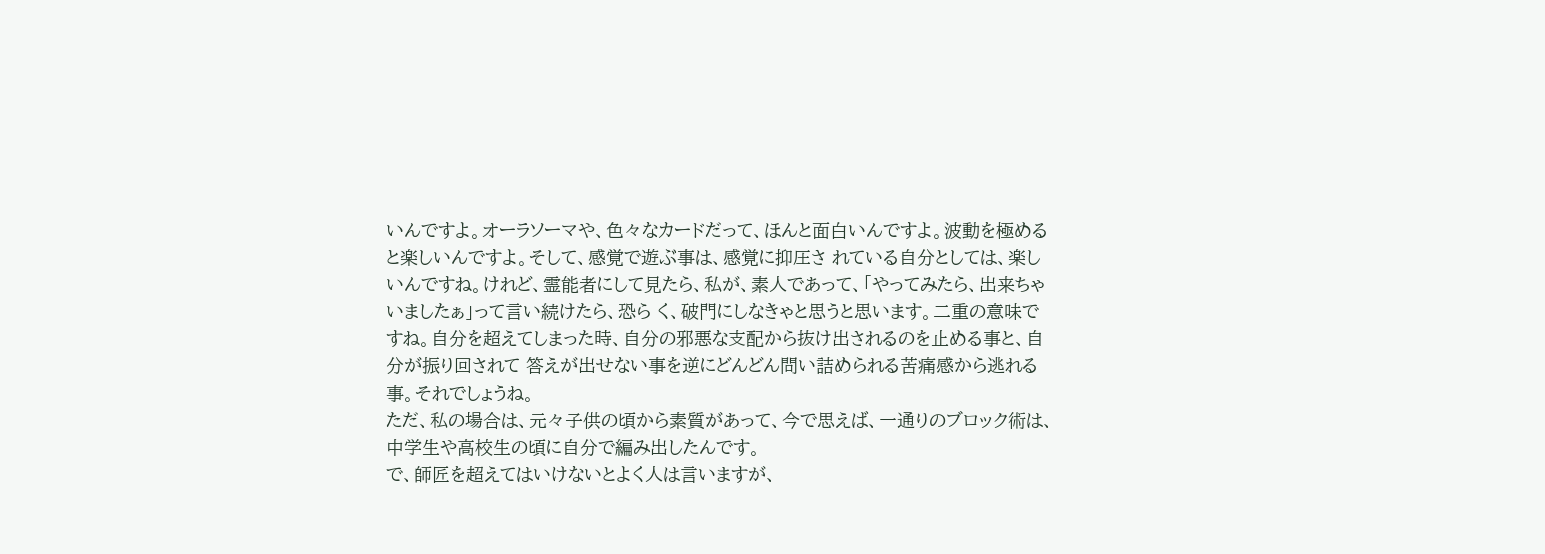いんですよ。オーラソーマや、色々なカードだって、ほんと面白いんですよ。波動を極めると楽しいんですよ。そして、感覚で遊ぶ事は、感覚に抑圧さ れている自分としては、楽しいんですね。けれど、霊能者にして見たら、私が、素人であって、「やってみたら、出来ちゃいましたぁ」って言い続けたら、恐ら く、破門にしなきゃと思うと思います。二重の意味ですね。自分を超えてしまった時、自分の邪悪な支配から抜け出されるのを止める事と、自分が振り回されて 答えが出せない事を逆にどんどん問い詰められる苦痛感から逃れる事。それでしょうね。
ただ、私の場合は、元々子供の頃から素質があって、今で思えば、一通りのブロック術は、中学生や高校生の頃に自分で編み出したんです。
で、師匠を超えてはいけないとよく人は言いますが、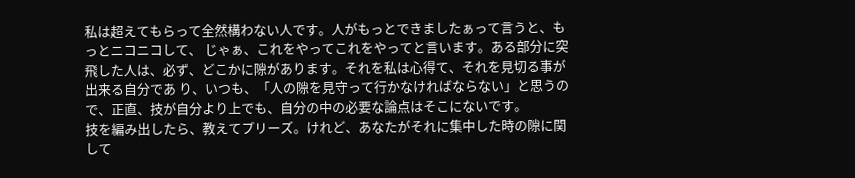私は超えてもらって全然構わない人です。人がもっとできましたぁって言うと、もっとニコニコして、 じゃぁ、これをやってこれをやってと言います。ある部分に突飛した人は、必ず、どこかに隙があります。それを私は心得て、それを見切る事が出来る自分であ り、いつも、「人の隙を見守って行かなければならない」と思うので、正直、技が自分より上でも、自分の中の必要な論点はそこにないです。
技を編み出したら、教えてプリーズ。けれど、あなたがそれに集中した時の隙に関して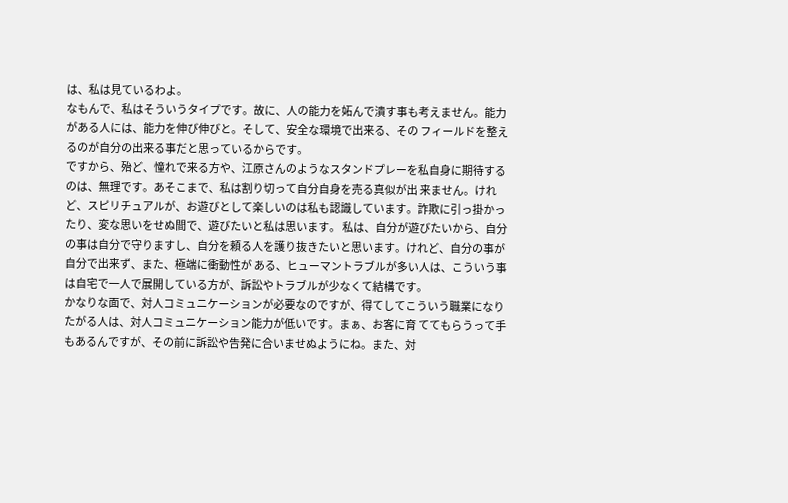は、私は見ているわよ。
なもんで、私はそういうタイプです。故に、人の能力を妬んで潰す事も考えません。能力がある人には、能力を伸び伸びと。そして、安全な環境で出来る、その フィールドを整えるのが自分の出来る事だと思っているからです。
ですから、殆ど、憧れで来る方や、江原さんのようなスタンドプレーを私自身に期待するのは、無理です。あそこまで、私は割り切って自分自身を売る真似が出 来ません。けれど、スピリチュアルが、お遊びとして楽しいのは私も認識しています。詐欺に引っ掛かったり、変な思いをせぬ間で、遊びたいと私は思います。 私は、自分が遊びたいから、自分の事は自分で守りますし、自分を頼る人を護り抜きたいと思います。けれど、自分の事が自分で出来ず、また、極端に衝動性が ある、ヒューマントラブルが多い人は、こういう事は自宅で一人で展開している方が、訴訟やトラブルが少なくて結構です。
かなりな面で、対人コミュニケーションが必要なのですが、得てしてこういう職業になりたがる人は、対人コミュニケーション能力が低いです。まぁ、お客に育 ててもらうって手もあるんですが、その前に訴訟や告発に合いませぬようにね。また、対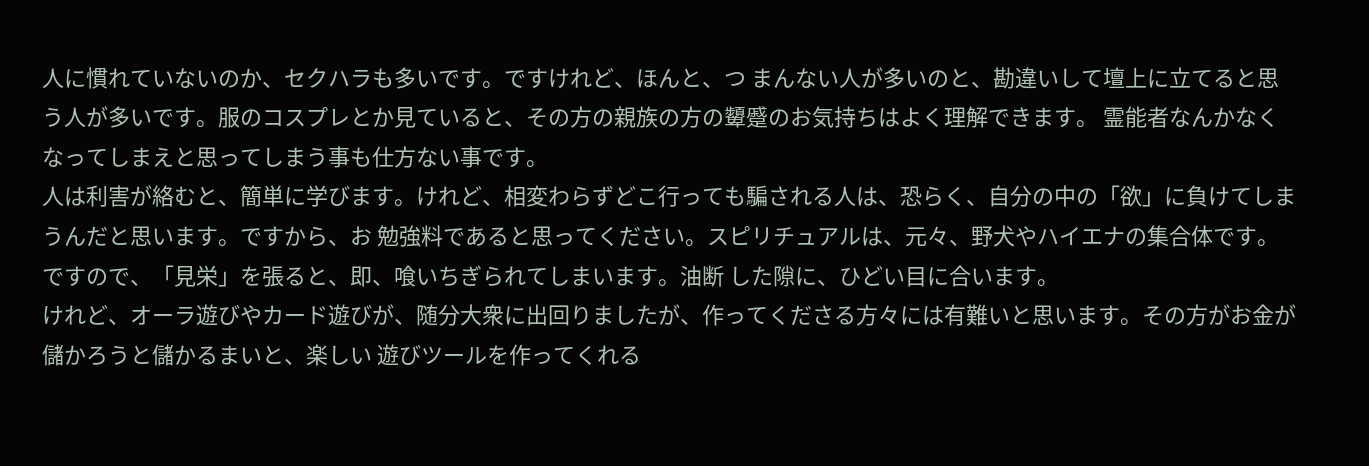人に慣れていないのか、セクハラも多いです。ですけれど、ほんと、つ まんない人が多いのと、勘違いして壇上に立てると思う人が多いです。服のコスプレとか見ていると、その方の親族の方の顰蹙のお気持ちはよく理解できます。 霊能者なんかなくなってしまえと思ってしまう事も仕方ない事です。
人は利害が絡むと、簡単に学びます。けれど、相変わらずどこ行っても騙される人は、恐らく、自分の中の「欲」に負けてしまうんだと思います。ですから、お 勉強料であると思ってください。スピリチュアルは、元々、野犬やハイエナの集合体です。ですので、「見栄」を張ると、即、喰いちぎられてしまいます。油断 した隙に、ひどい目に合います。
けれど、オーラ遊びやカード遊びが、随分大衆に出回りましたが、作ってくださる方々には有難いと思います。その方がお金が儲かろうと儲かるまいと、楽しい 遊びツールを作ってくれる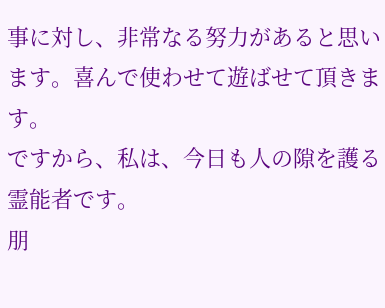事に対し、非常なる努力があると思います。喜んで使わせて遊ばせて頂きます。
ですから、私は、今日も人の隙を護る霊能者です。
朋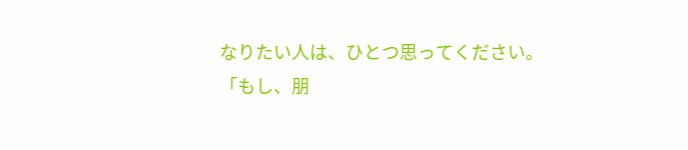なりたい人は、ひとつ思ってください。
「もし、朋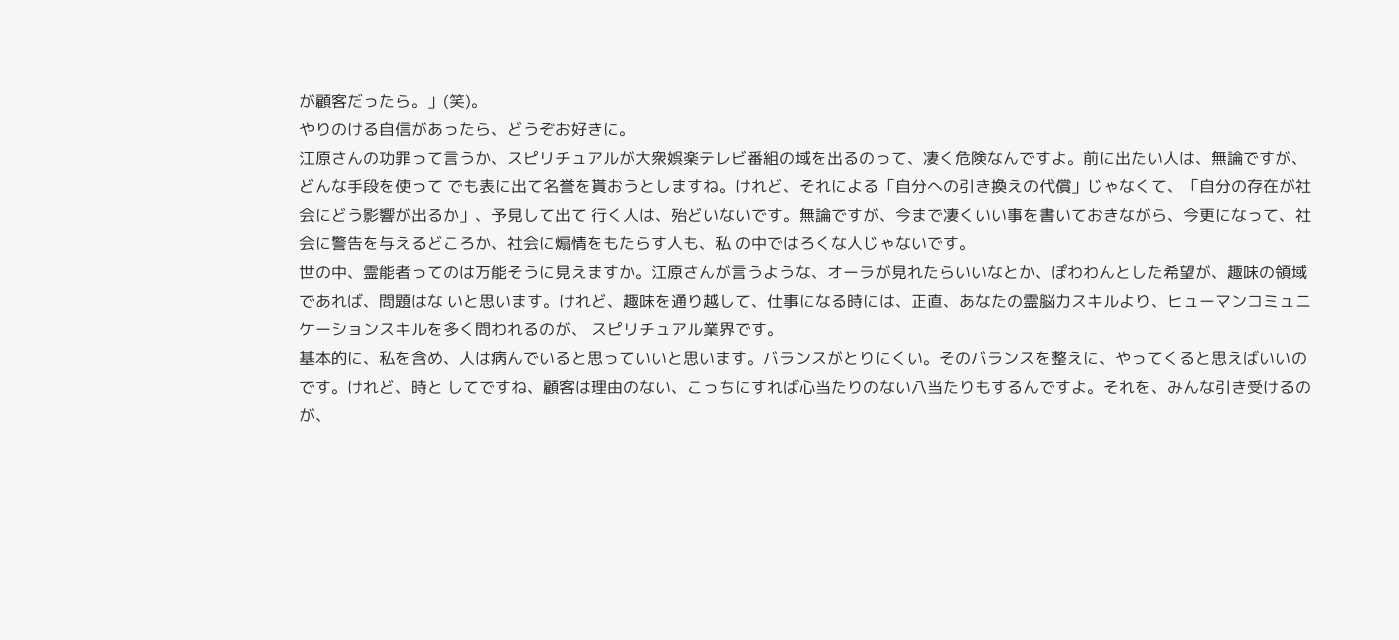が顧客だったら。」(笑)。
やりのける自信があったら、どうぞお好きに。
江原さんの功罪って言うか、スピリチュアルが大衆娯楽テレビ番組の域を出るのって、凄く危険なんですよ。前に出たい人は、無論ですが、どんな手段を使って でも表に出て名誉を貰おうとしますね。けれど、それによる「自分への引き換えの代償」じゃなくて、「自分の存在が社会にどう影響が出るか」、予見して出て 行く人は、殆どいないです。無論ですが、今まで凄くいい事を書いておきながら、今更になって、社会に警告を与えるどころか、社会に煽情をもたらす人も、私 の中ではろくな人じゃないです。
世の中、霊能者ってのは万能そうに見えますか。江原さんが言うような、オーラが見れたらいいなとか、ぽわわんとした希望が、趣味の領域であれば、問題はな いと思います。けれど、趣味を通り越して、仕事になる時には、正直、あなたの霊脳力スキルより、ヒューマンコミュニケーションスキルを多く問われるのが、 スピリチュアル業界です。
基本的に、私を含め、人は病んでいると思っていいと思います。バランスがとりにくい。そのバランスを整えに、やってくると思えばいいのです。けれど、時と してですね、顧客は理由のない、こっちにすれば心当たりのない八当たりもするんですよ。それを、みんな引き受けるのが、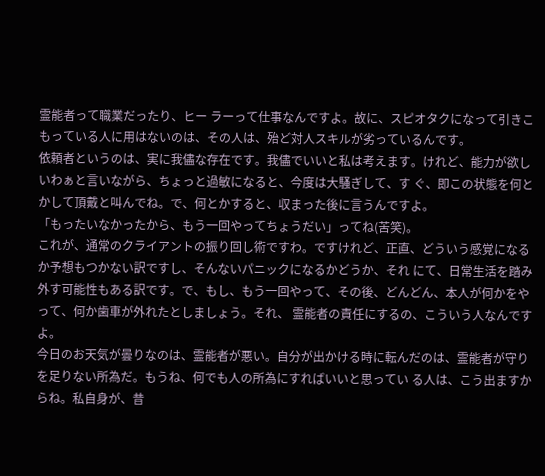霊能者って職業だったり、ヒー ラーって仕事なんですよ。故に、スピオタクになって引きこもっている人に用はないのは、その人は、殆ど対人スキルが劣っているんです。
依頼者というのは、実に我儘な存在です。我儘でいいと私は考えます。けれど、能力が欲しいわぁと言いながら、ちょっと過敏になると、今度は大騒ぎして、す ぐ、即この状態を何とかして頂戴と叫んでね。で、何とかすると、収まった後に言うんですよ。
「もったいなかったから、もう一回やってちょうだい」ってね(苦笑)。
これが、通常のクライアントの振り回し術ですわ。ですけれど、正直、どういう感覚になるか予想もつかない訳ですし、そんないパニックになるかどうか、それ にて、日常生活を踏み外す可能性もある訳です。で、もし、もう一回やって、その後、どんどん、本人が何かをやって、何か歯車が外れたとしましょう。それ、 霊能者の責任にするの、こういう人なんですよ。
今日のお天気が曇りなのは、霊能者が悪い。自分が出かける時に転んだのは、霊能者が守りを足りない所為だ。もうね、何でも人の所為にすればいいと思ってい る人は、こう出ますからね。私自身が、昔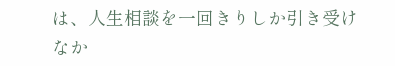は、人生相談を一回きりしか引き受けなか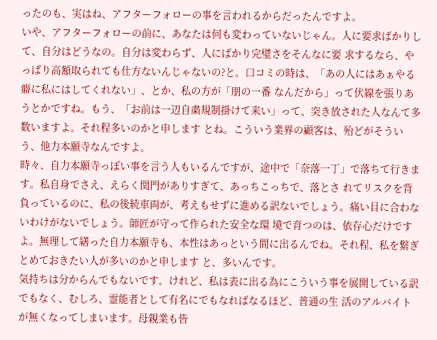ったのも、実はね、アフターフォローの事を言われるからだったんですよ。
いや、アフターフォローの前に、あなたは何も変わっていないじゃん。人に要求ばかりして、自分はどうなの。自分は変わらず、人にばかり完璧さをそんなに要 求するなら、やっぱり高額取られても仕方ないんじゃないの?と。口コミの時は、「あの人にはあぁやる癖に私にはしてくれない」、とか、私の方が「朋の一番 なんだから」って伏線を張りあうとかですね。もう、「お前は一辺自粛規制掛けて来い」って、突き放された人なんて多数いますよ。それ程多いのかと申します とね。こういう業界の顧客は、殆どがそういう、他力本願寺なんですよ。
時々、自力本願寺っぽい事を言う人もいるんですが、途中で「奈落一丁」で落ちて行きます。私自身でさえ、えらく関門がありすぎて、あっちこっちで、落とさ れてリスクを背負っているのに、私の後続車両が、考えもせずに進める訳ないでしょう。痛い目に合わないわけがないでしょう。師匠が守って作られた安全な環 境で育つのは、依存心だけですよ。無理して繕った自力本願寺も、本性はあっという間に出るんでね。それ程、私を繋ぎとめておきたい人が多いのかと申します と、多いんです。
気持ちは分からんでもないです。けれど、私は表に出る為にこういう事を展開している訳でもなく、むしろ、霊能者として有名にでもなればなるほど、普通の生 活のアルバイトが無くなってしまいます。母親業も皆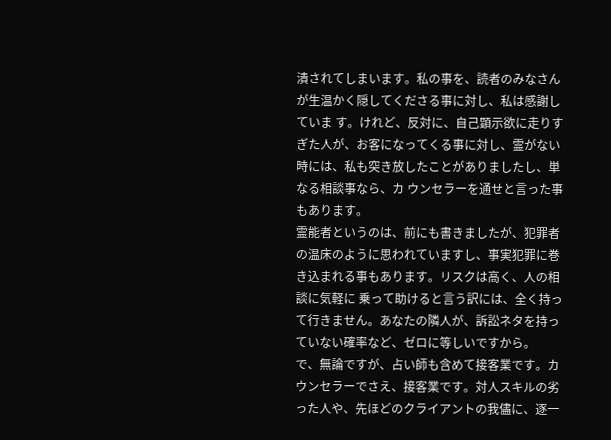潰されてしまいます。私の事を、読者のみなさんが生温かく隠してくださる事に対し、私は感謝していま す。けれど、反対に、自己顕示欲に走りすぎた人が、お客になってくる事に対し、霊がない時には、私も突き放したことがありましたし、単なる相談事なら、カ ウンセラーを通せと言った事もあります。
霊能者というのは、前にも書きましたが、犯罪者の温床のように思われていますし、事実犯罪に巻き込まれる事もあります。リスクは高く、人の相談に気軽に 乗って助けると言う訳には、全く持って行きません。あなたの隣人が、訴訟ネタを持っていない確率など、ゼロに等しいですから。
で、無論ですが、占い師も含めて接客業です。カウンセラーでさえ、接客業です。対人スキルの劣った人や、先ほどのクライアントの我儘に、逐一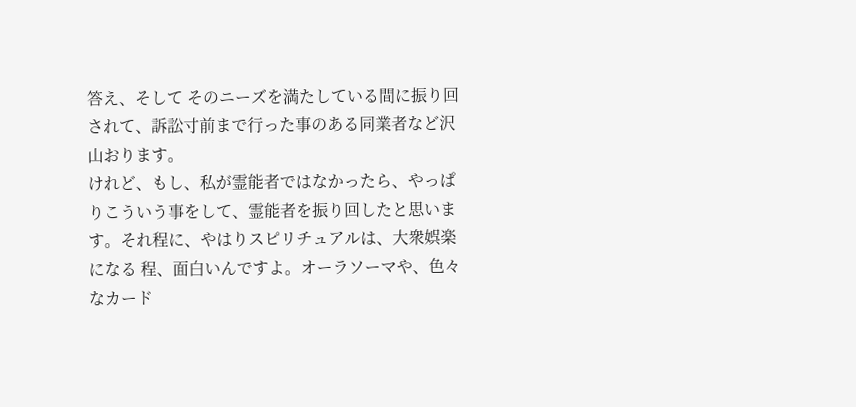答え、そして そのニーズを満たしている間に振り回されて、訴訟寸前まで行った事のある同業者など沢山おります。
けれど、もし、私が霊能者ではなかったら、やっぱりこういう事をして、霊能者を振り回したと思います。それ程に、やはりスピリチュアルは、大衆娯楽になる 程、面白いんですよ。オーラソーマや、色々なカード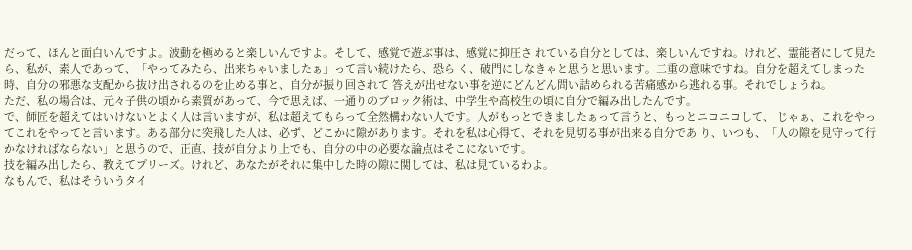だって、ほんと面白いんですよ。波動を極めると楽しいんですよ。そして、感覚で遊ぶ事は、感覚に抑圧さ れている自分としては、楽しいんですね。けれど、霊能者にして見たら、私が、素人であって、「やってみたら、出来ちゃいましたぁ」って言い続けたら、恐ら く、破門にしなきゃと思うと思います。二重の意味ですね。自分を超えてしまった時、自分の邪悪な支配から抜け出されるのを止める事と、自分が振り回されて 答えが出せない事を逆にどんどん問い詰められる苦痛感から逃れる事。それでしょうね。
ただ、私の場合は、元々子供の頃から素質があって、今で思えば、一通りのブロック術は、中学生や高校生の頃に自分で編み出したんです。
で、師匠を超えてはいけないとよく人は言いますが、私は超えてもらって全然構わない人です。人がもっとできましたぁって言うと、もっとニコニコして、 じゃぁ、これをやってこれをやってと言います。ある部分に突飛した人は、必ず、どこかに隙があります。それを私は心得て、それを見切る事が出来る自分であ り、いつも、「人の隙を見守って行かなければならない」と思うので、正直、技が自分より上でも、自分の中の必要な論点はそこにないです。
技を編み出したら、教えてプリーズ。けれど、あなたがそれに集中した時の隙に関しては、私は見ているわよ。
なもんで、私はそういうタイ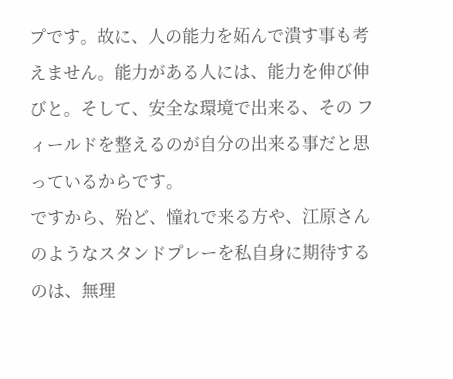プです。故に、人の能力を妬んで潰す事も考えません。能力がある人には、能力を伸び伸びと。そして、安全な環境で出来る、その フィールドを整えるのが自分の出来る事だと思っているからです。
ですから、殆ど、憧れで来る方や、江原さんのようなスタンドプレーを私自身に期待するのは、無理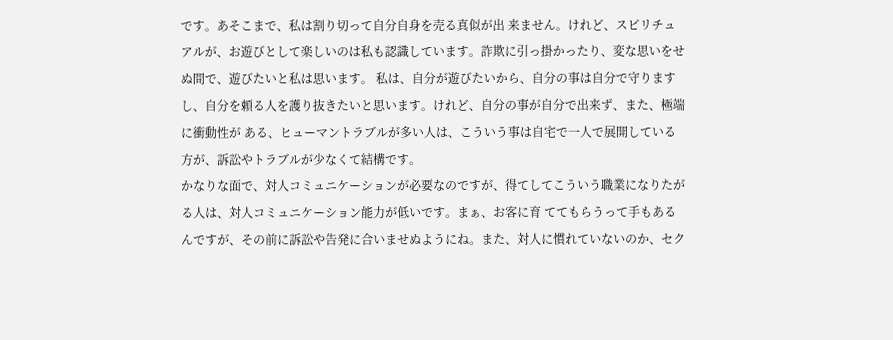です。あそこまで、私は割り切って自分自身を売る真似が出 来ません。けれど、スピリチュアルが、お遊びとして楽しいのは私も認識しています。詐欺に引っ掛かったり、変な思いをせぬ間で、遊びたいと私は思います。 私は、自分が遊びたいから、自分の事は自分で守りますし、自分を頼る人を護り抜きたいと思います。けれど、自分の事が自分で出来ず、また、極端に衝動性が ある、ヒューマントラブルが多い人は、こういう事は自宅で一人で展開している方が、訴訟やトラブルが少なくて結構です。
かなりな面で、対人コミュニケーションが必要なのですが、得てしてこういう職業になりたがる人は、対人コミュニケーション能力が低いです。まぁ、お客に育 ててもらうって手もあるんですが、その前に訴訟や告発に合いませぬようにね。また、対人に慣れていないのか、セク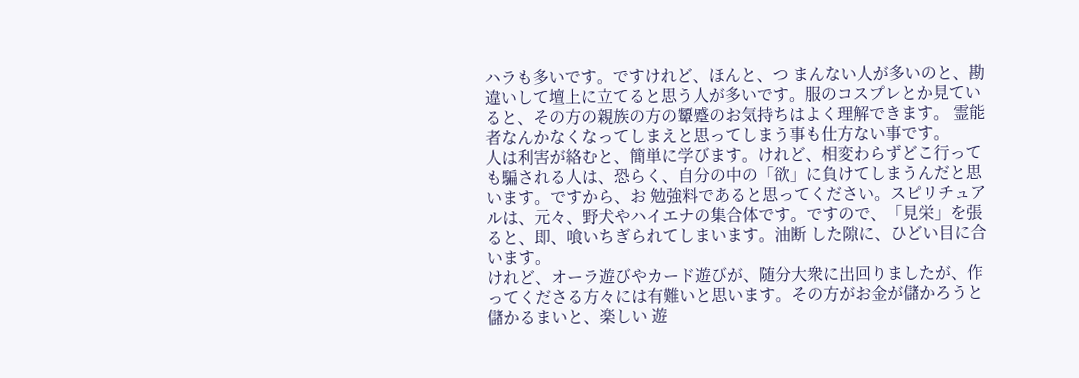ハラも多いです。ですけれど、ほんと、つ まんない人が多いのと、勘違いして壇上に立てると思う人が多いです。服のコスプレとか見ていると、その方の親族の方の顰蹙のお気持ちはよく理解できます。 霊能者なんかなくなってしまえと思ってしまう事も仕方ない事です。
人は利害が絡むと、簡単に学びます。けれど、相変わらずどこ行っても騙される人は、恐らく、自分の中の「欲」に負けてしまうんだと思います。ですから、お 勉強料であると思ってください。スピリチュアルは、元々、野犬やハイエナの集合体です。ですので、「見栄」を張ると、即、喰いちぎられてしまいます。油断 した隙に、ひどい目に合います。
けれど、オーラ遊びやカード遊びが、随分大衆に出回りましたが、作ってくださる方々には有難いと思います。その方がお金が儲かろうと儲かるまいと、楽しい 遊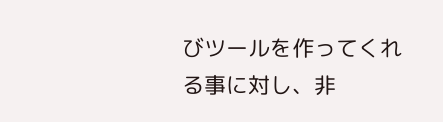びツールを作ってくれる事に対し、非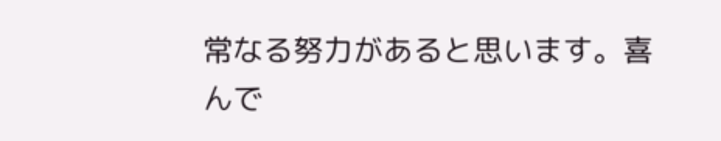常なる努力があると思います。喜んで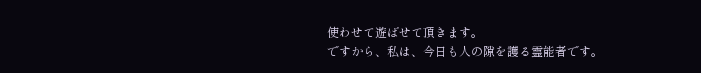使わせて遊ばせて頂きます。
ですから、私は、今日も人の隙を護る霊能者です。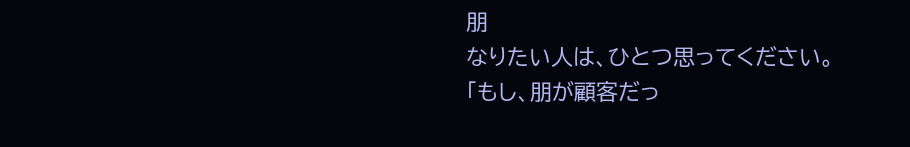朋
なりたい人は、ひとつ思ってください。
「もし、朋が顧客だっ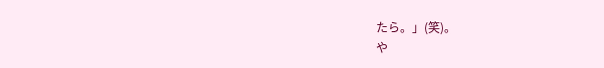たら。」(笑)。
や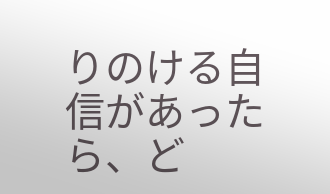りのける自信があったら、ど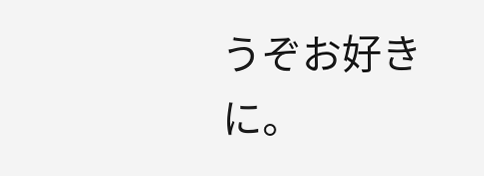うぞお好きに。